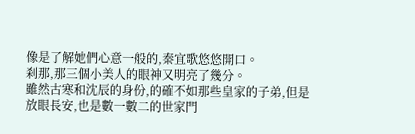像是了解她們心意一般的,秦宜歌悠悠開口。
刹那,那三個小美人的眼神又明亮了幾分。
雖然古寒和沈辰的身份,的確不如那些皇家的子弟,但是放眼長安,也是數一數二的世家門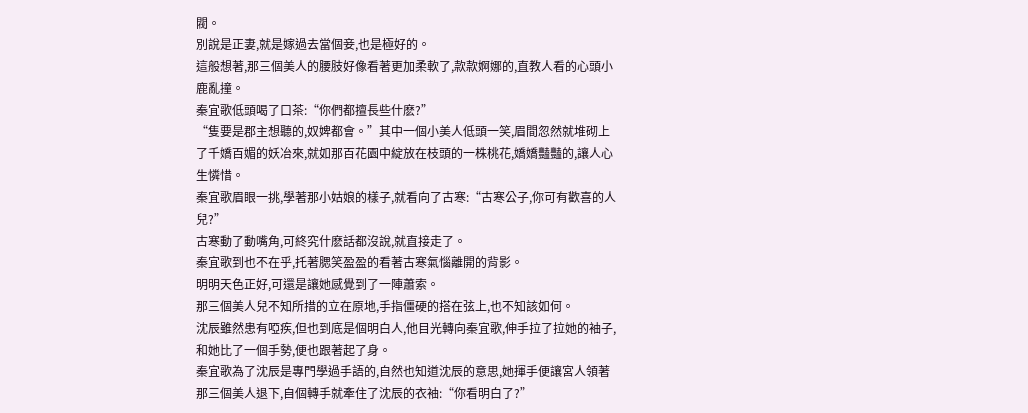閥。
別說是正妻,就是嫁過去當個妾,也是極好的。
這般想著,那三個美人的腰肢好像看著更加柔軟了,款款婀娜的,直教人看的心頭小鹿亂撞。
秦宜歌低頭喝了口茶:“你們都擅長些什麽?”
“隻要是郡主想聽的,奴婢都會。”其中一個小美人低頭一笑,眉間忽然就堆砌上了千嬌百媚的妖冶來,就如那百花園中綻放在枝頭的一株桃花,嬌嬌豔豔的,讓人心生憐惜。
秦宜歌眉眼一挑,學著那小姑娘的樣子,就看向了古寒:“古寒公子,你可有歡喜的人兒?”
古寒動了動嘴角,可終究什麽話都沒說,就直接走了。
秦宜歌到也不在乎,托著腮笑盈盈的看著古寒氣惱離開的背影。
明明天色正好,可還是讓她感覺到了一陣蕭索。
那三個美人兒不知所措的立在原地,手指僵硬的搭在弦上,也不知該如何。
沈辰雖然患有啞疾,但也到底是個明白人,他目光轉向秦宜歌,伸手拉了拉她的袖子,和她比了一個手勢,便也跟著起了身。
秦宜歌為了沈辰是專門學過手語的,自然也知道沈辰的意思,她揮手便讓宮人領著那三個美人退下,自個轉手就牽住了沈辰的衣袖:“你看明白了?”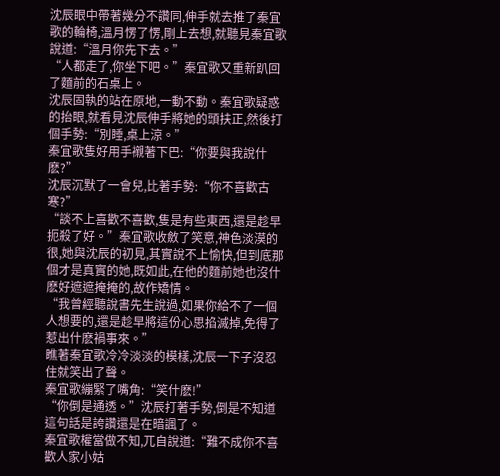沈辰眼中帶著幾分不讚同,伸手就去推了秦宜歌的輪椅,溫月愣了愣,剛上去想,就聽見秦宜歌說道:“溫月你先下去。”
“人都走了,你坐下吧。”秦宜歌又重新趴回了麵前的石桌上。
沈辰固執的站在原地,一動不動。秦宜歌疑惑的抬眼,就看見沈辰伸手將她的頭扶正,然後打個手勢:“別睡,桌上涼。”
秦宜歌隻好用手襯著下巴:“你要與我說什麽?”
沈辰沉默了一會兒,比著手勢:“你不喜歡古寒?”
“談不上喜歡不喜歡,隻是有些東西,還是趁早扼殺了好。”秦宜歌收斂了笑意,神色淡漠的很,她與沈辰的初見,其實說不上愉快,但到底那個才是真實的她,既如此,在他的麵前她也沒什麽好遮遮掩掩的,故作矯情。
“我曾經聽說書先生說過,如果你給不了一個人想要的,還是趁早將這份心思掐滅掉,免得了惹出什麽禍事來。”
瞧著秦宜歌冷冷淡淡的模樣,沈辰一下子沒忍住就笑出了聲。
秦宜歌繃緊了嘴角:“笑什麽!”
“你倒是通透。”沈辰打著手勢,倒是不知道這句話是誇讚還是在暗諷了。
秦宜歌權當做不知,兀自說道:“難不成你不喜歡人家小姑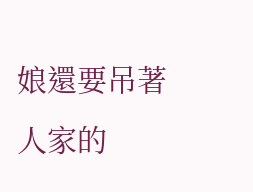娘還要吊著人家的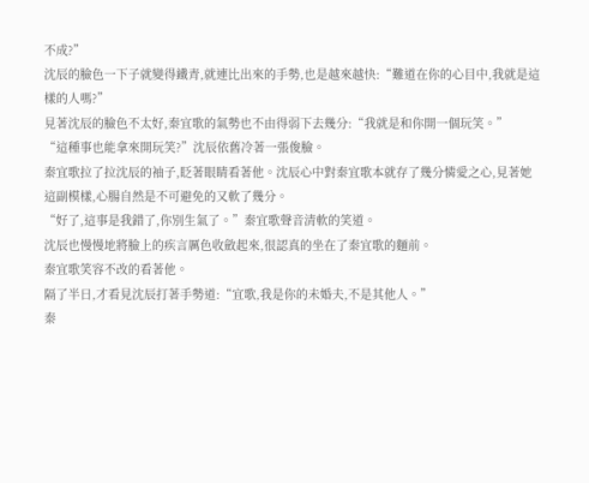不成?”
沈辰的臉色一下子就變得鐵青,就連比出來的手勢,也是越來越快:“難道在你的心目中,我就是這樣的人嗎?”
見著沈辰的臉色不太好,秦宜歌的氣勢也不由得弱下去幾分:“我就是和你開一個玩笑。”
“這種事也能拿來開玩笑?”沈辰依舊冷著一張俊臉。
秦宜歌拉了拉沈辰的袖子,眨著眼睛看著他。沈辰心中對秦宜歌本就存了幾分憐愛之心,見著她這副模樣,心腸自然是不可避免的又軟了幾分。
“好了,這事是我錯了,你別生氣了。”秦宜歌聲音清軟的笑道。
沈辰也慢慢地將臉上的疾言厲色收斂起來,很認真的坐在了秦宜歌的麵前。
秦宜歌笑容不改的看著他。
隔了半日,才看見沈辰打著手勢道:“宜歌,我是你的未婚夫,不是其他人。”
秦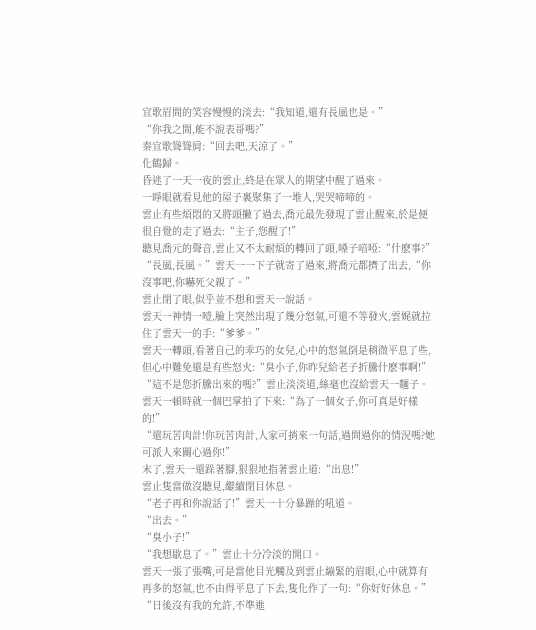宜歌眉間的笑容慢慢的淡去:“我知道,還有長風也是。”
“你我之間,能不說表哥嗎?”
秦宜歌聳聳肩:“回去吧,天涼了。”
化鶴歸。
昏迷了一天一夜的雲止,終是在眾人的期望中醒了過來。
一睜眼就看見他的屋子裏聚集了一堆人,哭哭啼啼的。
雲止有些煩悶的又將頭撇了過去,喬元最先發現了雲止醒來,於是便很自覺的走了過去:“主子,您醒了!”
聽見喬元的聲音,雲止又不太耐煩的轉回了頭,嗓子喑啞:“什麽事?”
“長風,長風。”雲天一一下子就寄了過來,將喬元都擠了出去,“你沒事吧,你嚇死父親了。”
雲止閉了眼,似乎並不想和雲天一說話。
雲天一神情一噎,臉上突然出現了幾分怒氣,可還不等發火,雲娓就拉住了雲天一的手:“爹爹。”
雲天一轉頭,看著自己的乖巧的女兒,心中的怒氣倒是稍微平息了些,但心中難免還是有些怒火:“臭小子,你昨兒給老子折騰什麽事啊!”
“這不是您折騰出來的嗎?”雲止淡淡道,絲毫也沒給雲天一麵子。
雲天一頓時就一個巴掌拍了下來:“為了一個女子,你可真是好樣的!”
“還玩苦肉計!你玩苦肉計,人家可捎來一句話,過問過你的情況嗎?她可派人來關心過你!”
末了,雲天一還跺著腳,狠狠地指著雲止道:“出息!”
雲止隻當做沒聽見,繼續閉目休息。
“老子再和你說話了!”雲天一十分暴躁的吼道。
“出去。”
“臭小子!”
“我想歇息了。”雲止十分冷淡的開口。
雲天一張了張嘴,可是當他目光觸及到雲止繃緊的眉眼,心中就算有再多的怒氣,也不由得平息了下去,隻化作了一句:“你好好休息。”
“日後沒有我的允許,不準進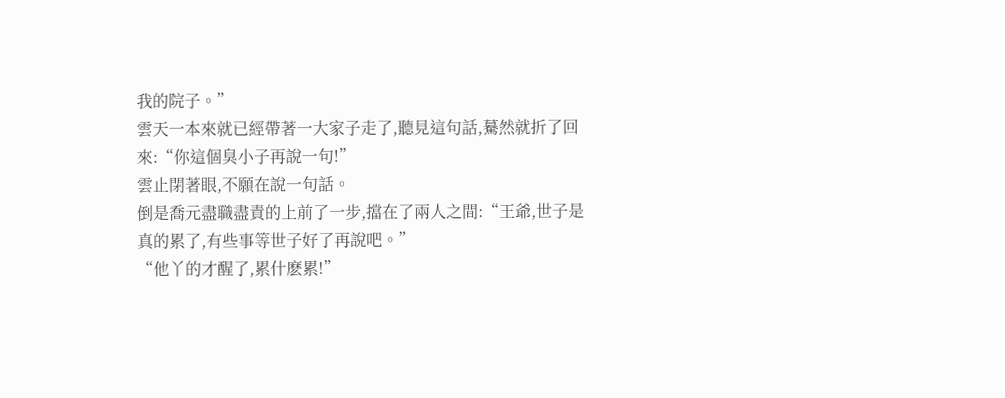我的院子。”
雲天一本來就已經帶著一大家子走了,聽見這句話,驀然就折了回來:“你這個臭小子再說一句!”
雲止閉著眼,不願在說一句話。
倒是喬元盡職盡責的上前了一步,擋在了兩人之間:“王爺,世子是真的累了,有些事等世子好了再說吧。”
“他丫的才醒了,累什麽累!”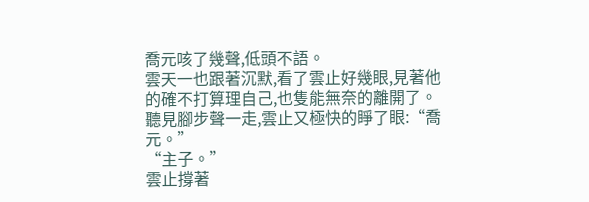喬元咳了幾聲,低頭不語。
雲天一也跟著沉默,看了雲止好幾眼,見著他的確不打算理自己,也隻能無奈的離開了。
聽見腳步聲一走,雲止又極快的睜了眼:“喬元。”
“主子。”
雲止撐著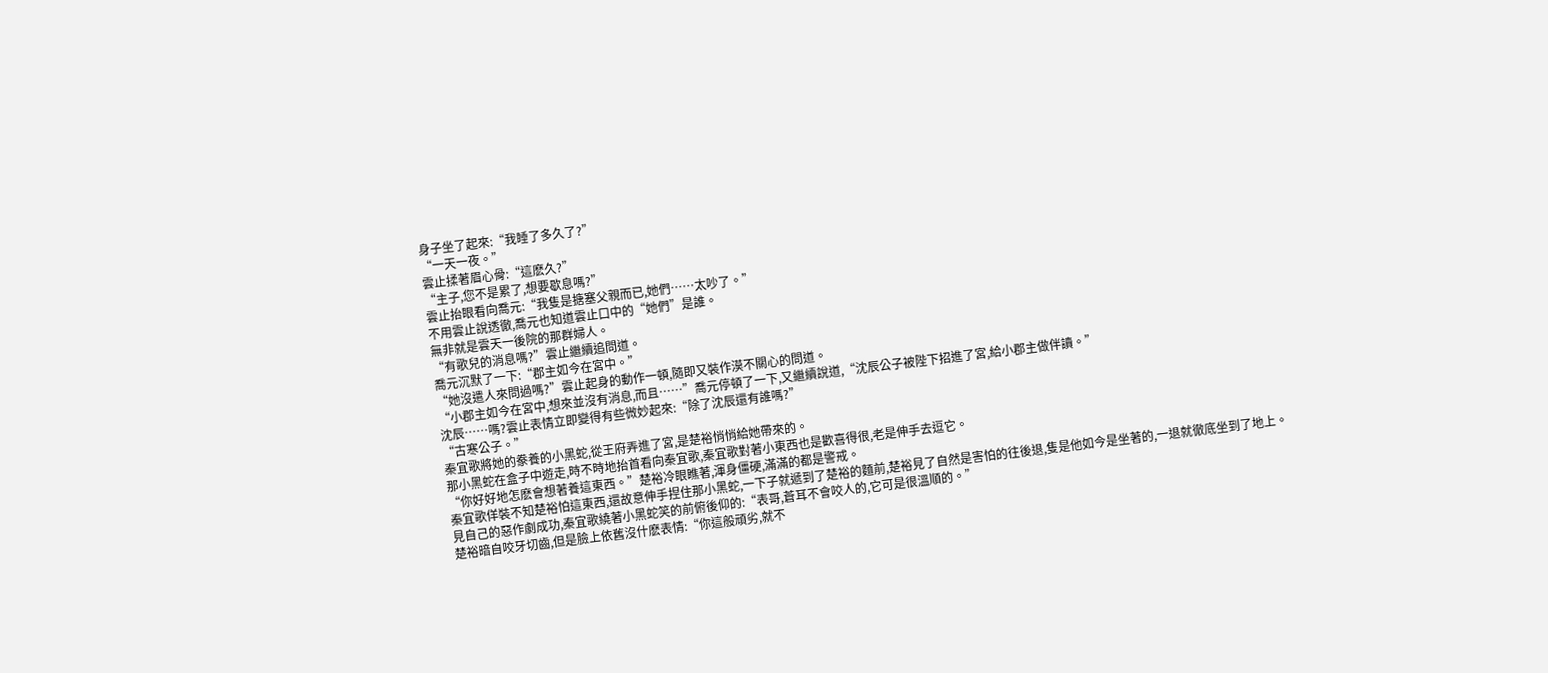身子坐了起來:“我睡了多久了?”
“一天一夜。”
雲止揉著眉心骨:“這麽久?”
“主子,您不是累了,想要歇息嗎?”
雲止抬眼看向喬元:“我隻是搪塞父親而已,她們……太吵了。”
不用雲止說透徹,喬元也知道雲止口中的“她們”是誰。
無非就是雲天一後院的那群婦人。
“有歌兒的消息嗎?”雲止繼續追問道。
喬元沉默了一下:“郡主如今在宮中。”
“她沒遣人來問過嗎?”雲止起身的動作一頓,隨即又裝作漠不關心的問道。
“小郡主如今在宮中,想來並沒有消息,而且……”喬元停頓了一下,又繼續說道,“沈辰公子被陛下招進了宮,給小郡主做伴讀。”
沈辰……嗎?雲止表情立即變得有些微妙起來:“除了沈辰還有誰嗎?”
“古寒公子。”
秦宜歌將她的豢養的小黑蛇,從王府弄進了宮,是楚裕悄悄給她帶來的。
那小黑蛇在盒子中遊走,時不時地抬首看向秦宜歌,秦宜歌對著小東西也是歡喜得很,老是伸手去逗它。
“你好好地怎麽會想著養這東西。”楚裕冷眼瞧著,渾身僵硬,滿滿的都是警戒。
秦宜歌佯裝不知楚裕怕這東西,還故意伸手捏住那小黑蛇,一下子就遞到了楚裕的麵前,楚裕見了自然是害怕的往後退,隻是他如今是坐著的,一退就徹底坐到了地上。
見自己的惡作劇成功,秦宜歌繞著小黑蛇笑的前俯後仰的:“表哥,蒼耳不會咬人的,它可是很溫順的。”
楚裕暗自咬牙切齒,但是臉上依舊沒什麽表情:“你這般頑劣,就不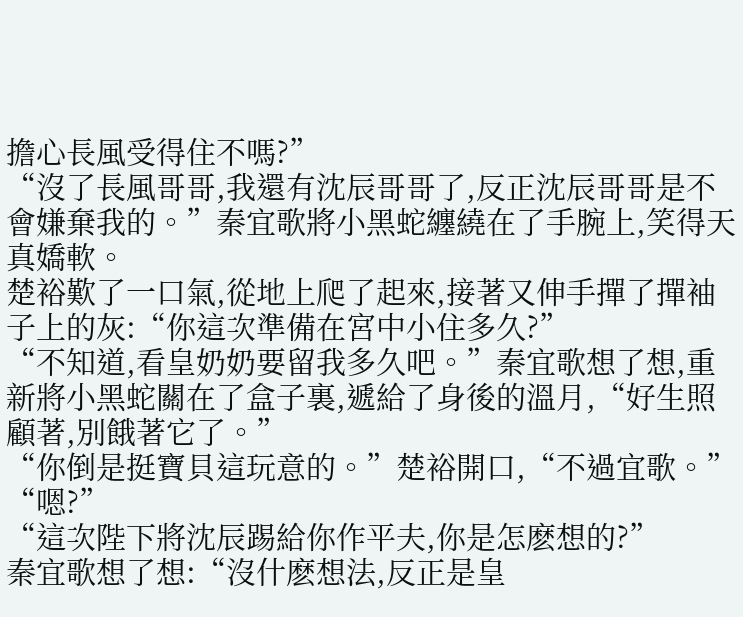擔心長風受得住不嗎?”
“沒了長風哥哥,我還有沈辰哥哥了,反正沈辰哥哥是不會嫌棄我的。”秦宜歌將小黑蛇纏繞在了手腕上,笑得天真嬌軟。
楚裕歎了一口氣,從地上爬了起來,接著又伸手撣了撣袖子上的灰:“你這次準備在宮中小住多久?”
“不知道,看皇奶奶要留我多久吧。”秦宜歌想了想,重新將小黑蛇關在了盒子裏,遞給了身後的溫月,“好生照顧著,別餓著它了。”
“你倒是挺寶貝這玩意的。”楚裕開口,“不過宜歌。”
“嗯?”
“這次陛下將沈辰踢給你作平夫,你是怎麽想的?”
秦宜歌想了想:“沒什麽想法,反正是皇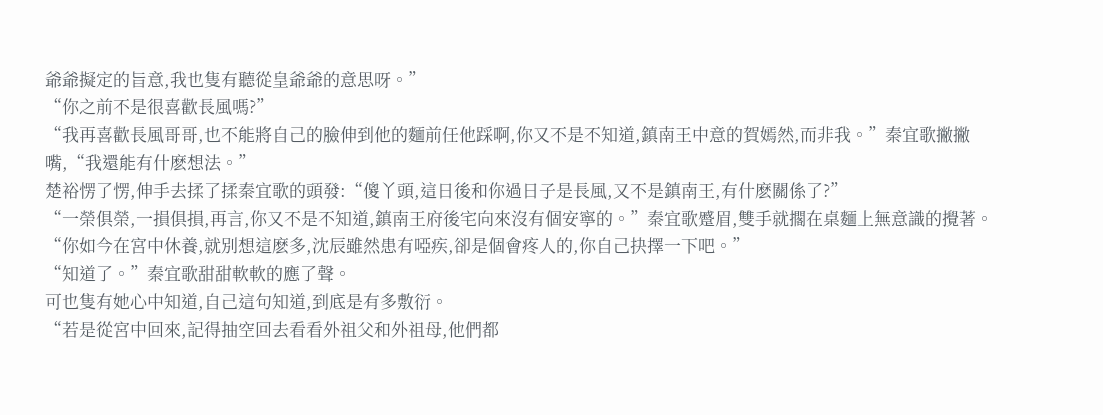爺爺擬定的旨意,我也隻有聽從皇爺爺的意思呀。”
“你之前不是很喜歡長風嗎?”
“我再喜歡長風哥哥,也不能將自己的臉伸到他的麵前任他踩啊,你又不是不知道,鎮南王中意的賀嫣然,而非我。”秦宜歌撇撇嘴,“我還能有什麽想法。”
楚裕愣了愣,伸手去揉了揉秦宜歌的頭發:“傻丫頭,這日後和你過日子是長風,又不是鎮南王,有什麽關係了?”
“一榮俱榮,一損俱損,再言,你又不是不知道,鎮南王府後宅向來沒有個安寧的。”秦宜歌蹙眉,雙手就擱在桌麵上無意識的攪著。
“你如今在宮中休養,就別想這麽多,沈辰雖然患有啞疾,卻是個會疼人的,你自己抉擇一下吧。”
“知道了。”秦宜歌甜甜軟軟的應了聲。
可也隻有她心中知道,自己這句知道,到底是有多敷衍。
“若是從宮中回來,記得抽空回去看看外祖父和外祖母,他們都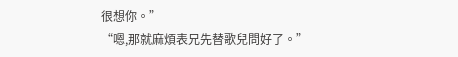很想你。”
“嗯,那就麻煩表兄先替歌兒問好了。”